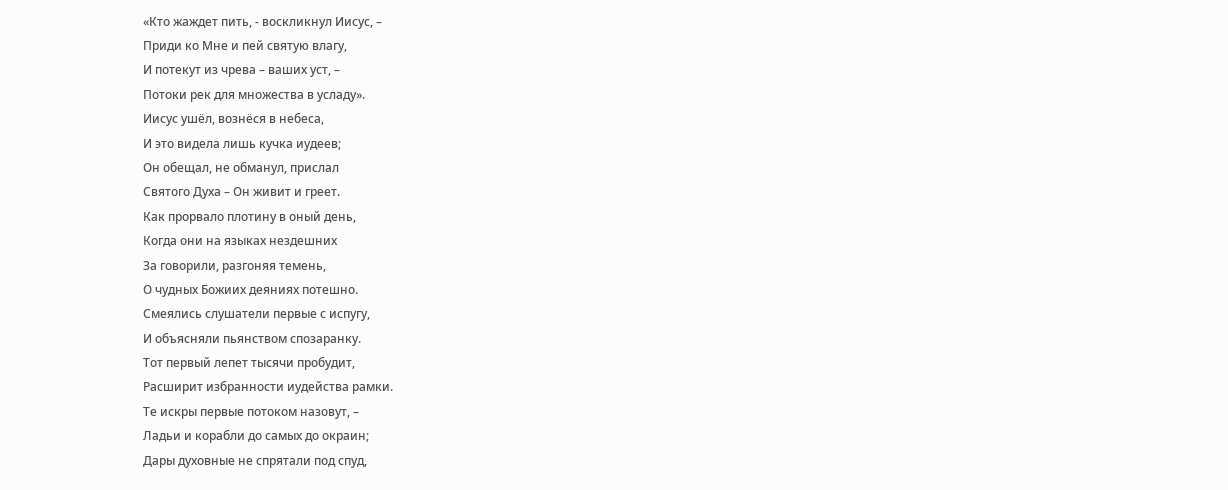«Кто жаждет пить, - воскликнул Иисус, –
Приди ко Мне и пей святую влагу,
И потекут из чрева – ваших уст, –
Потоки рек для множества в усладу».
Иисус ушёл, вознёся в небеса,
И это видела лишь кучка иудеев;
Он обещал, не обманул, прислал
Святого Духа – Он живит и греет.
Как прорвало плотину в оный день,
Когда они на языках нездешних
За говорили, разгоняя темень,
О чудных Божиих деяниях потешно.
Смеялись слушатели первые с испугу,
И объясняли пьянством спозаранку.
Тот первый лепет тысячи пробудит,
Расширит избранности иудейства рамки.
Те искры первые потоком назовут, –
Ладьи и корабли до самых до окраин;
Дары духовные не спрятали под спуд,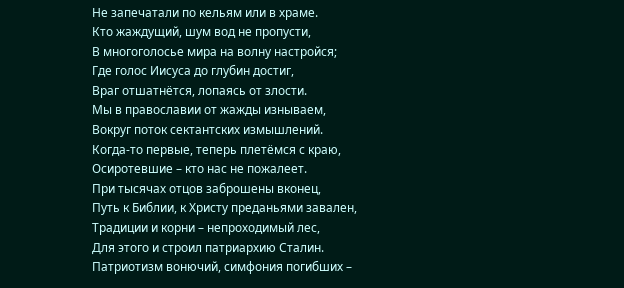Не запечатали по кельям или в храме.
Кто жаждущий, шум вод не пропусти,
В многоголосье мира на волну настройся;
Где голос Иисуса до глубин достиг,
Враг отшатнётся, лопаясь от злости.
Мы в православии от жажды изнываем,
Вокруг поток сектантских измышлений.
Когда-то первые, теперь плетёмся с краю,
Осиротевшие – кто нас не пожалеет.
При тысячах отцов заброшены вконец,
Путь к Библии, к Христу преданьями завален,
Традиции и корни – непроходимый лес,
Для этого и строил патриархию Сталин.
Патриотизм вонючий, симфония погибших –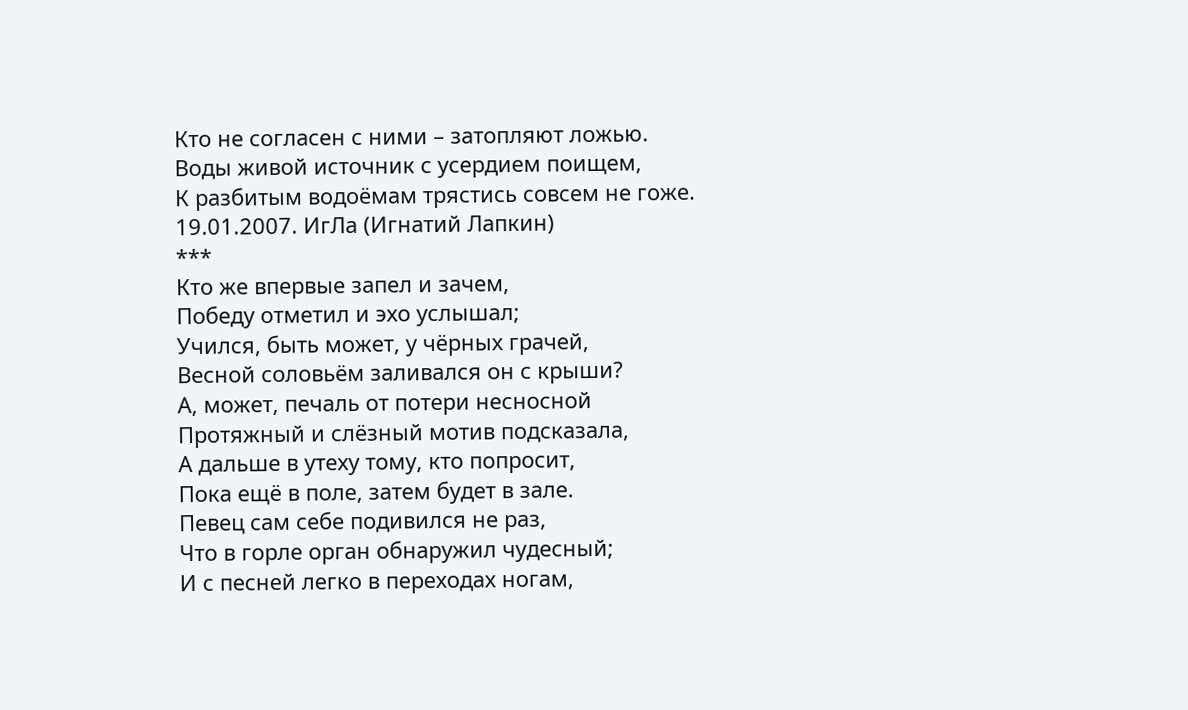Кто не согласен с ними – затопляют ложью.
Воды живой источник с усердием поищем,
К разбитым водоёмам трястись совсем не гоже.
19.01.2007. ИгЛа (Игнатий Лапкин)
***
Кто же впервые запел и зачем,
Победу отметил и эхо услышал;
Учился, быть может, у чёрных грачей,
Весной соловьём заливался он с крыши?
А, может, печаль от потери несносной
Протяжный и слёзный мотив подсказала,
А дальше в утеху тому, кто попросит,
Пока ещё в поле, затем будет в зале.
Певец сам себе подивился не раз,
Что в горле орган обнаружил чудесный;
И с песней легко в переходах ногам,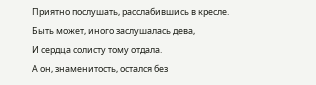Приятно послушать, расслабившись в кресле.
Быть может, иного заслушалась дева,
И сердца солисту тому отдала.
А он, знаменитость, остался без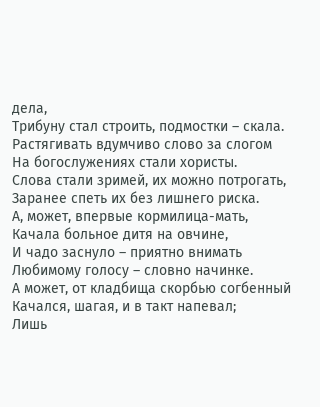дела,
Трибуну стал строить, подмостки – скала.
Растягивать вдумчиво слово за слогом
На богослужениях стали хористы.
Слова стали зримей, их можно потрогать,
Заранее спеть их без лишнего риска.
А, может, впервые кормилица-мать,
Качала больное дитя на овчине,
И чадо заснуло – приятно внимать
Любимому голосу – словно начинке.
А может, от кладбища скорбью согбенный
Качался, шагая, и в такт напевал;
Лишь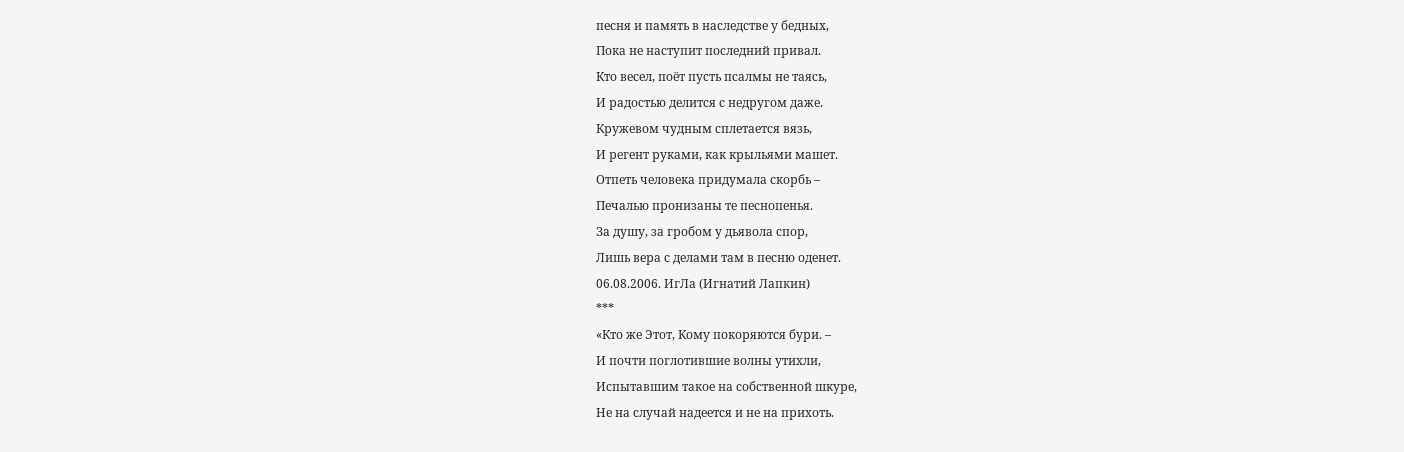песня и память в наследстве у бедных,
Пока не наступит последний привал.
Кто весел, поёт пусть псалмы не таясь,
И радостью делится с недругом даже.
Кружевом чудным сплетается вязь,
И регент руками, как крыльями машет.
Отпеть человека придумала скорбь –
Печалью пронизаны те песнопенья.
За душу, за гробом у дьявола спор,
Лишь вера с делами там в песню оденет.
06.08.2006. ИгЛа (Игнатий Лапкин)
***
«Кто же Этот, Кому покоряются бури. –
И почти поглотившие волны утихли,
Испытавшим такое на собственной шкуре,
Не на случай надеется и не на прихоть.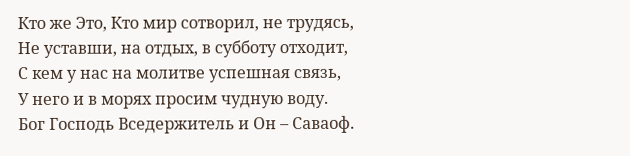Кто же Это, Кто мир сотворил, не трудясь,
Не уставши, на отдых, в субботу отходит,
С кем у нас на молитве успешная связь,
У него и в морях просим чудную воду.
Бог Господь Вседержитель и Он – Саваоф.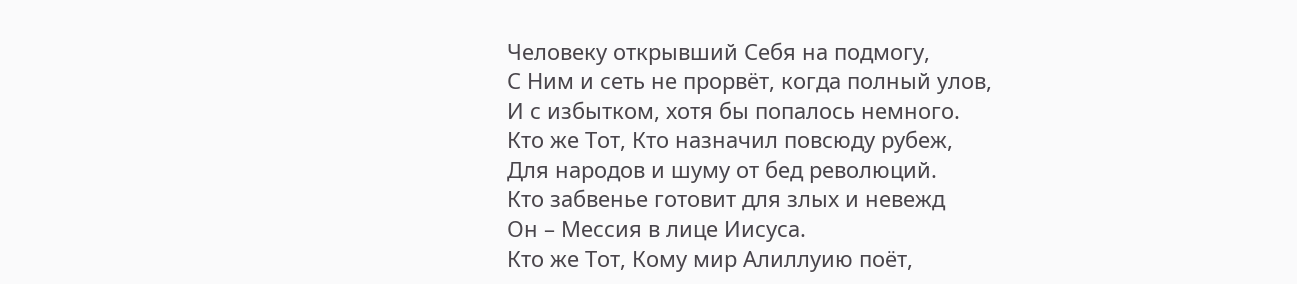Человеку открывший Себя на подмогу,
С Ним и сеть не прорвёт, когда полный улов,
И с избытком, хотя бы попалось немного.
Кто же Тот, Кто назначил повсюду рубеж,
Для народов и шуму от бед революций.
Кто забвенье готовит для злых и невежд
Он – Мессия в лице Иисуса.
Кто же Тот, Кому мир Алиллуию поёт,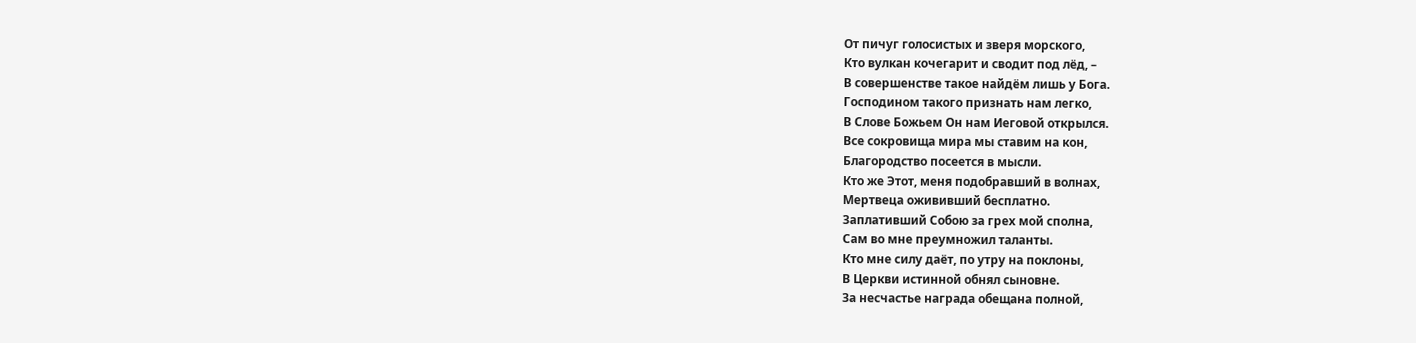От пичуг голосистых и зверя морского,
Кто вулкан кочегарит и сводит под лёд, –
В совершенстве такое найдём лишь у Бога.
Господином такого признать нам легко,
В Слове Божьем Он нам Иеговой открылся.
Все сокровища мира мы ставим на кон,
Благородство посеется в мысли.
Кто же Этот, меня подобравший в волнах,
Мертвеца ожививший бесплатно.
Заплативший Собою за грех мой сполна,
Сам во мне преумножил таланты.
Кто мне силу даёт, по утру на поклоны,
В Церкви истинной обнял сыновне.
За несчастье награда обещана полной,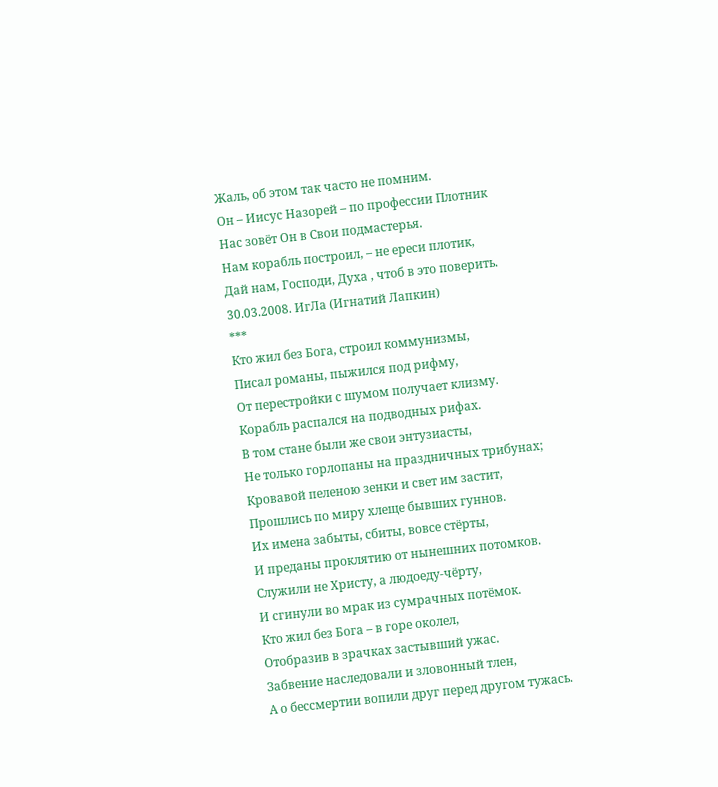Жаль, об этом так часто не помним.
Он – Иисус Назорей – по профессии Плотник
Нас зовёт Он в Свои подмастерья.
Нам корабль построил, – не ереси плотик,
Дай нам, Господи, Духа , чтоб в это поверить.
30.03.2008. ИгЛа (Игнатий Лапкин)
***
Кто жил без Бога, строил коммунизмы,
Писал романы, пыжился под рифму,
От перестройки с шумом получает клизму.
Корабль распался на подводных рифах.
В том стане были же свои энтузиасты,
Не только горлопаны на праздничных трибунах;
Кровавой пеленою зенки и свет им застит,
Прошлись по миру хлеще бывших гуннов.
Их имена забыты, сбиты, вовсе стёрты,
И преданы проклятию от нынешних потомков.
Служили не Христу, а людоеду-чёрту,
И сгинули во мрак из сумрачных потёмок.
Кто жил без Бога – в горе околел,
Отобразив в зрачках застывший ужас.
Забвение наследовали и зловонный тлен,
А о бессмертии вопили друг перед другом тужась.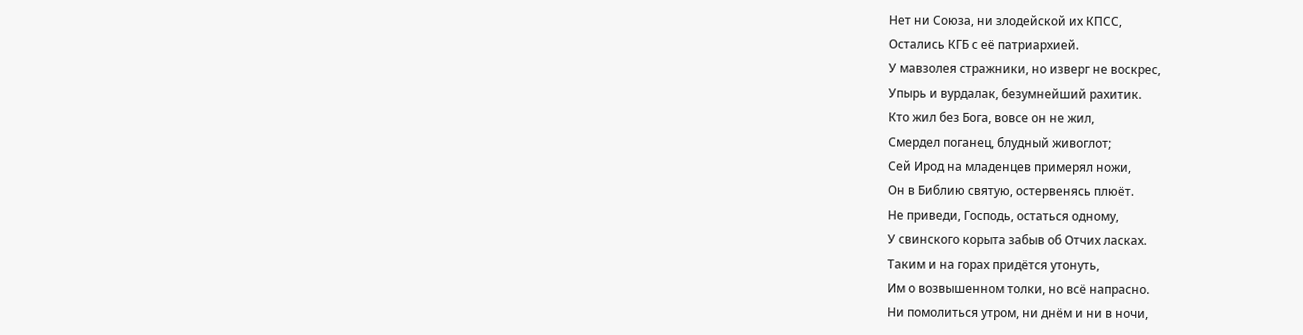Нет ни Союза, ни злодейской их КПСС,
Остались КГБ с её патриархией.
У мавзолея стражники, но изверг не воскрес,
Упырь и вурдалак, безумнейший рахитик.
Кто жил без Бога, вовсе он не жил,
Смердел поганец, блудный живоглот;
Сей Ирод на младенцев примерял ножи,
Он в Библию святую, остервенясь плюёт.
Не приведи, Господь, остаться одному,
У свинского корыта забыв об Отчих ласках.
Таким и на горах придётся утонуть,
Им о возвышенном толки, но всё напрасно.
Ни помолиться утром, ни днём и ни в ночи,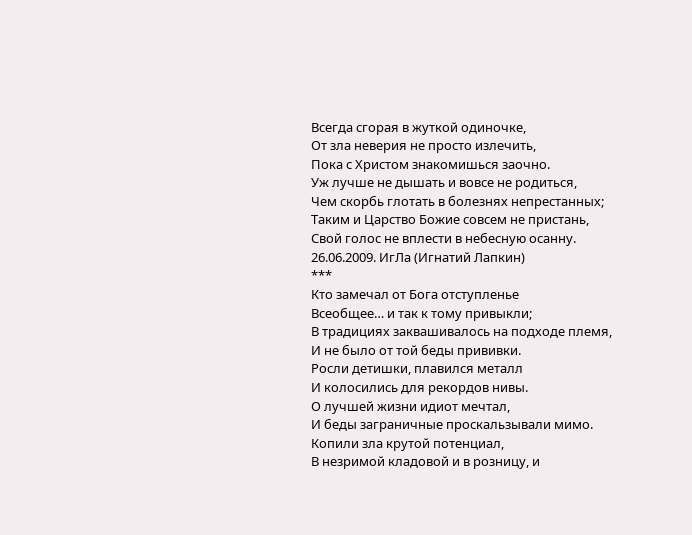Всегда сгорая в жуткой одиночке,
От зла неверия не просто излечить,
Пока с Христом знакомишься заочно.
Уж лучше не дышать и вовсе не родиться,
Чем скорбь глотать в болезнях непрестанных;
Таким и Царство Божие совсем не пристань,
Свой голос не вплести в небесную осанну.
26.06.2009. ИгЛа (Игнатий Лапкин)
***
Кто замечал от Бога отступленье
Всеобщее… и так к тому привыкли;
В традициях заквашивалось на подходе племя,
И не было от той беды прививки.
Росли детишки, плавился металл
И колосились для рекордов нивы.
О лучшей жизни идиот мечтал,
И беды заграничные проскальзывали мимо.
Копили зла крутой потенциал,
В незримой кладовой и в розницу, и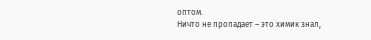оптом.
Ничто не пропадает – это химик знал,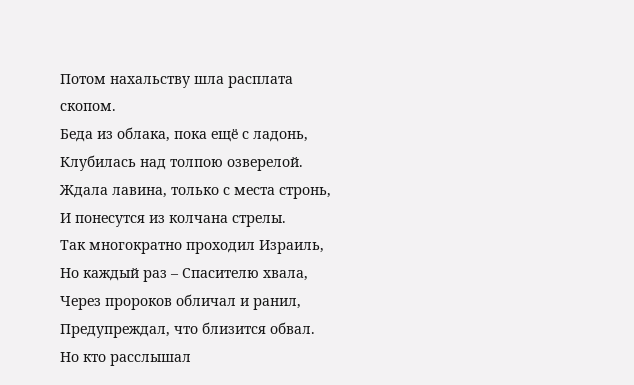Потом нахальству шла расплата скопом.
Беда из облака, пока ещё с ладонь,
Клубилась над толпою озверелой.
Ждала лавина, только с места стронь,
И понесутся из колчана стрелы.
Так многократно проходил Израиль,
Но каждый раз – Спасителю хвала,
Через пророков обличал и ранил,
Предупреждал, что близится обвал.
Но кто расслышал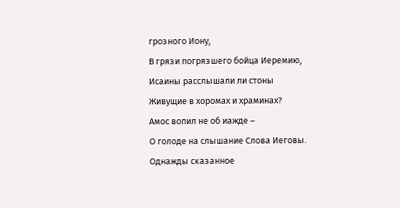грозного Иону,
В грязи погрязшего бойца Иеремию,
Исаины расслышали ли стоны
Живущие в хоромах и храминах?
Амос вопил не об иажде –
О голоде на слышание Слова Иеговы.
Однажды сказанное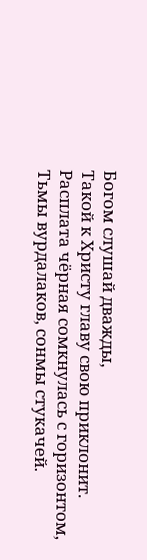Богом слушай дважды,
Такой к Христу главу свою приклонит.
Расплата чёрная сомкнулась с горизонтом,
Тьмы вурдалаков, сонмы стукачей.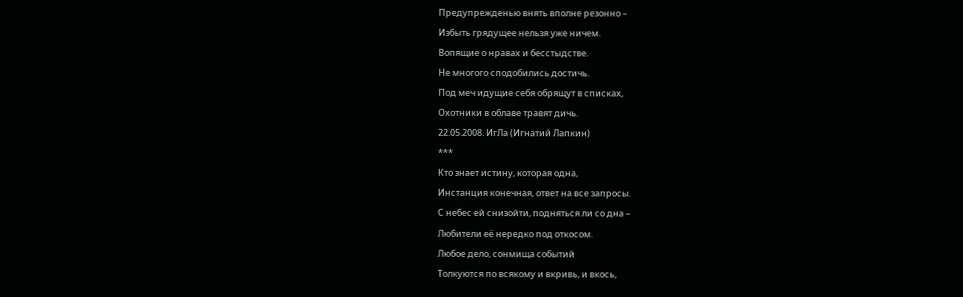Предупрежденью внять вполне резонно –
Избыть грядущее нельзя уже ничем.
Вопящие о нравах и бесстыдстве.
Не многого сподобились достичь.
Под меч идущие себя обрящут в списках,
Охотники в облаве травят дичь.
22.05.2008. ИгЛа (Игнатий Лапкин)
***
Кто знает истину, которая одна,
Инстанция конечная, ответ на все запросы.
С небес ей снизойти, подняться ли со дна –
Любители её нередко под откосом.
Любое дело, сонмища событий
Толкуются по всякому и вкривь, и вкось,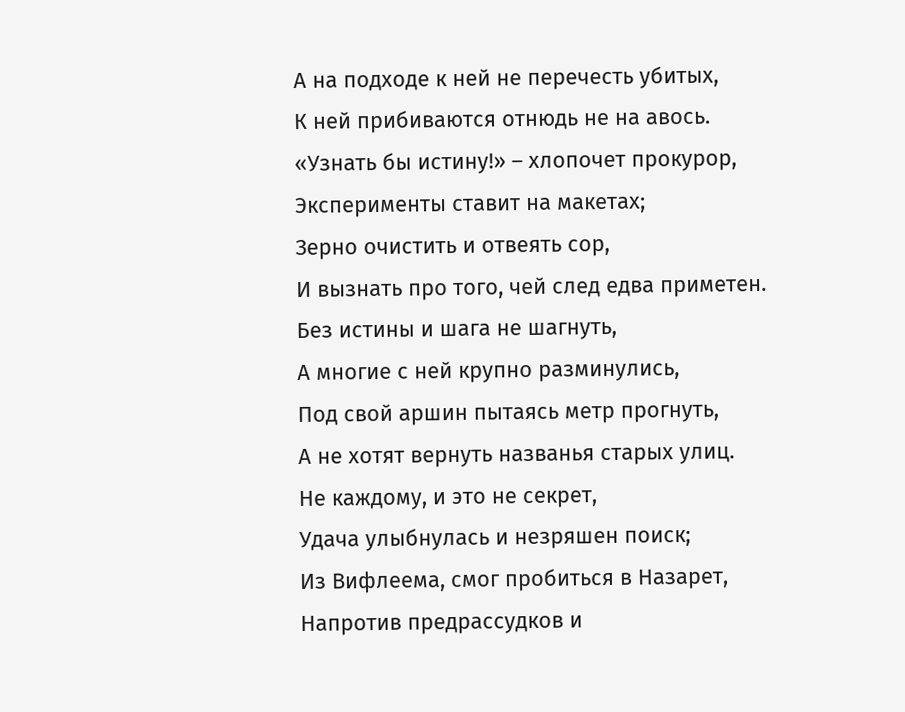А на подходе к ней не перечесть убитых,
К ней прибиваются отнюдь не на авось.
«Узнать бы истину!» – хлопочет прокурор,
Эксперименты ставит на макетах;
Зерно очистить и отвеять сор,
И вызнать про того, чей след едва приметен.
Без истины и шага не шагнуть,
А многие с ней крупно разминулись,
Под свой аршин пытаясь метр прогнуть,
А не хотят вернуть названья старых улиц.
Не каждому, и это не секрет,
Удача улыбнулась и незряшен поиск;
Из Вифлеема, смог пробиться в Назарет,
Напротив предрассудков и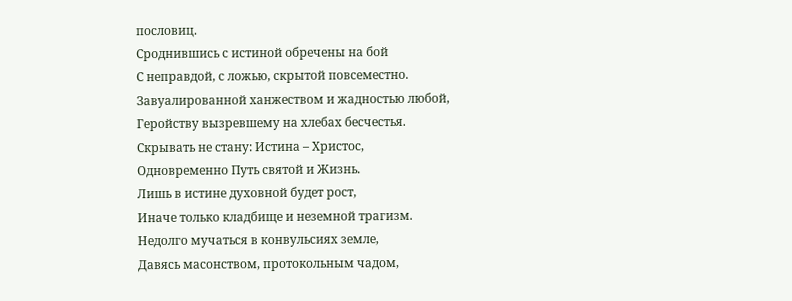пословиц.
Сроднившись с истиной обречены на бой
С неправдой, с ложью, скрытой повсеместно.
Завуалированной ханжеством и жадностью любой,
Геройству вызревшему на хлебах бесчестья.
Скрывать не стану: Истина – Христос,
Одновременно Путь святой и Жизнь.
Лишь в истине духовной будет рост,
Иначе только кладбище и неземной трагизм.
Недолго мучаться в конвульсиях земле,
Давясь масонством, протокольным чадом,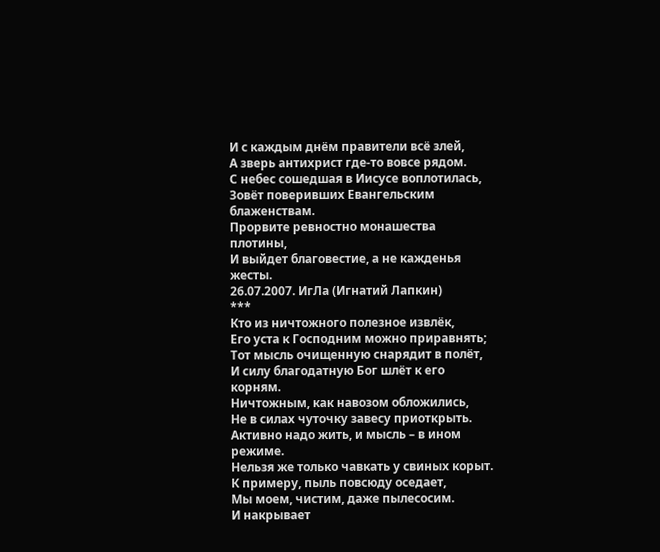И с каждым днём правители всё злей,
А зверь антихрист где-то вовсе рядом.
С небес сошедшая в Иисусе воплотилась,
Зовёт поверивших Евангельским блаженствам.
Прорвите ревностно монашества плотины,
И выйдет благовестие, а не кажденья жесты.
26.07.2007. ИгЛа (Игнатий Лапкин)
***
Кто из ничтожного полезное извлёк,
Его уста к Господним можно приравнять;
Тот мысль очищенную снарядит в полёт,
И силу благодатную Бог шлёт к его корням.
Ничтожным, как навозом обложились,
Не в силах чуточку завесу приоткрыть.
Активно надо жить, и мысль – в ином режиме.
Нельзя же только чавкать у свиных корыт.
К примеру, пыль повсюду оседает,
Мы моем, чистим, даже пылесосим.
И накрывает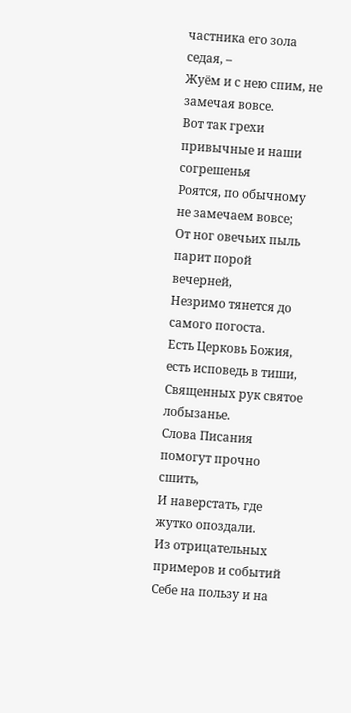частника его зола седая, –
Жуём и с нею спим, не замечая вовсе.
Вот так грехи привычные и наши согрешенья
Роятся, по обычному не замечаем вовсе;
От ног овечьих пыль парит порой вечерней,
Незримо тянется до самого погоста.
Есть Церковь Божия, есть исповедь в тиши,
Священных рук святое лобызанье.
Слова Писания помогут прочно сшить,
И наверстать, где жутко опоздали.
Из отрицательных примеров и событий
Себе на пользу и на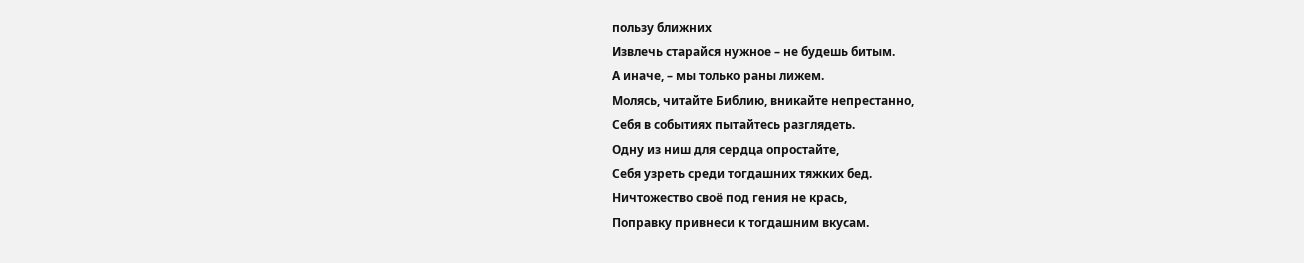пользу ближних
Извлечь старайся нужное – не будешь битым.
А иначе, – мы только раны лижем.
Молясь, читайте Библию, вникайте непрестанно,
Себя в событиях пытайтесь разглядеть.
Одну из ниш для сердца опростайте,
Себя узреть среди тогдашних тяжких бед.
Ничтожество своё под гения не крась,
Поправку привнеси к тогдашним вкусам.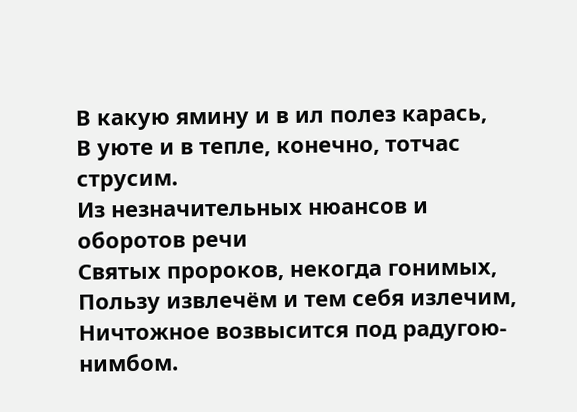В какую ямину и в ил полез карась,
В уюте и в тепле, конечно, тотчас струсим.
Из незначительных нюансов и оборотов речи
Святых пророков, некогда гонимых,
Пользу извлечём и тем себя излечим,
Ничтожное возвысится под радугою-нимбом.